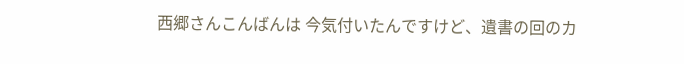西郷さんこんばんは 今気付いたんですけど、遺書の回のカ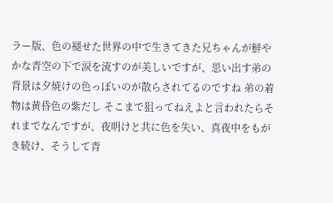ラー版、色の褪せた世界の中で生きてきた兄ちゃんが鮮やかな青空の下で涙を流すのが美しいですが、思い出す弟の背景は夕焼けの色っぽいのが散らされてるのですね 弟の着物は黄昏色の紫だし そこまで狙ってねえよと言われたらそれまでなんですが、夜明けと共に色を失い、真夜中をもがき続け、そうして青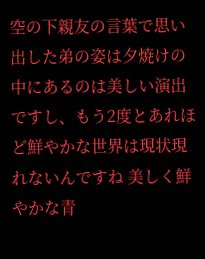空の下親友の言葉で思い出した弟の姿は夕焼けの中にあるのは美しい演出ですし、もう2度とあれほど鮮やかな世界は現状現れないんですね 美しく鮮やかな青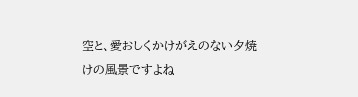空と、愛おしくかけがえのない夕焼けの風景ですよね